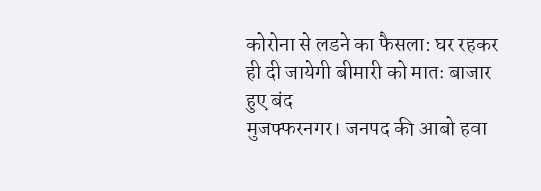कोरोना से लडने का फैसला: घर रहकर ही दी जायेगी बीमारी को मातः बाजार हुए बंद
मुजफ्फरनगर। जनपद की आबो हवा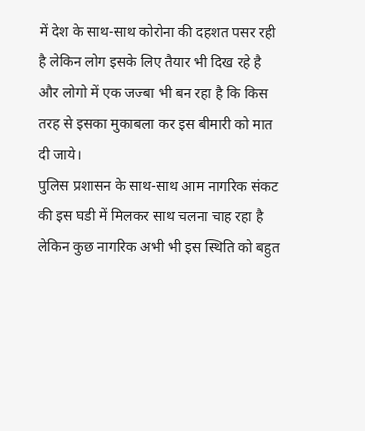में देश के साथ-साथ कोरोना की दहशत पसर रही है लेकिन लोग इसके लिए तैयार भी दिख रहे है और लोगो में एक जज्बा भी बन रहा है कि किस तरह से इसका मुकाबला कर इस बीमारी को मात दी जाये।
पुलिस प्रशासन के साथ-साथ आम नागरिक संकट की इस घडी में मिलकर साथ चलना चाह रहा है लेकिन कुछ नागरिक अभी भी इस स्थिति को बहुत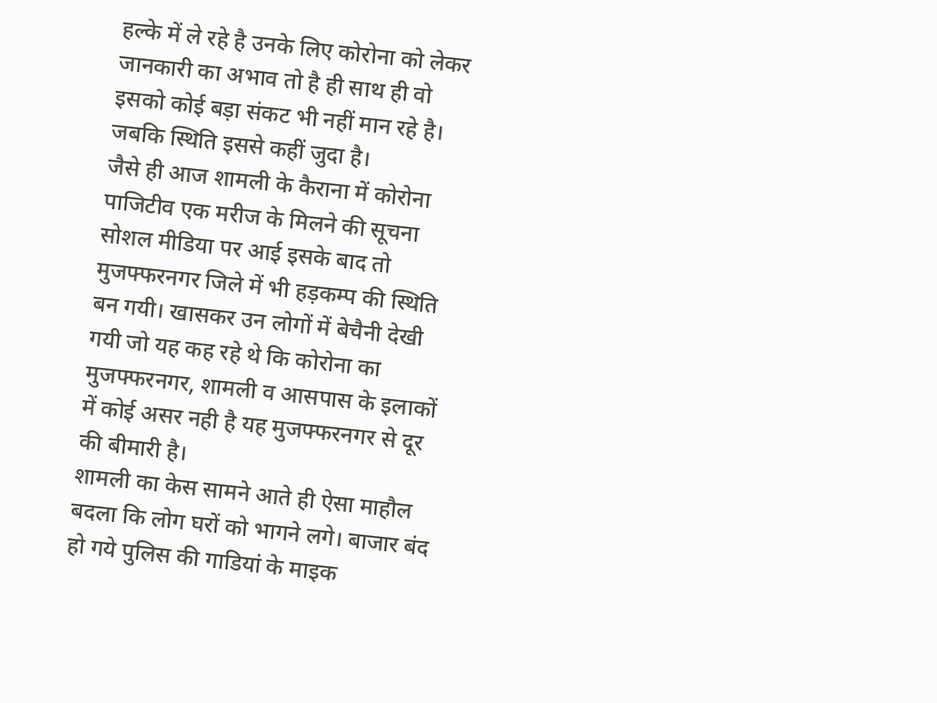हल्के में ले रहे है उनके लिए कोरोना को लेकर जानकारी का अभाव तो है ही साथ ही वो इसको कोई बड़ा संकट भी नहीं मान रहे है। जबकि स्थिति इससे कहीं जुदा है।
जैसे ही आज शामली के कैराना में कोरोना पाजिटीव एक मरीज के मिलने की सूचना सोशल मीडिया पर आई इसके बाद तो मुजफ्फरनगर जिले में भी हड़कम्प की स्थिति बन गयी। खासकर उन लोगों में बेचैनी देखी गयी जो यह कह रहे थे कि कोरोना का मुजफ्फरनगर, शामली व आसपास के इलाकों में कोई असर नही है यह मुजफ्फरनगर से दूर की बीमारी है।
शामली का केस सामने आते ही ऐसा माहौल बदला कि लोग घरों को भागने लगे। बाजार बंद हो गये पुलिस की गाडियां के माइक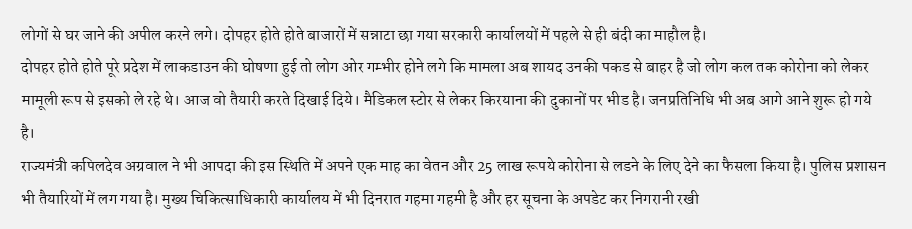लोगों से घर जाने की अपील करने लगे। दोपहर होते होते बाजारों में सन्नाटा छा गया सरकारी कार्यालयों में पहले से ही बंदी का माहौल है।
दोपहर होते होते पूरे प्रदेश में लाकडाउन की घोषणा हुई तो लोग ओर गम्भीर होने लगे कि मामला अब शायद उनकी पकड से बाहर है जो लोग कल तक कोरोना को लेकर मामूली रूप से इसको ले रहे थे। आज वो तैयारी करते दिखाई दिये। मैडिकल स्टोर से लेकर किरयाना की दुकानों पर भीड है। जनप्रतिनिधि भी अब आगे आने शुरू हो गये है।
राज्यमंत्री कपिलदेव अग्रवाल ने भी आपदा की इस स्थिति में अपने एक माह का वेतन और 25 लाख रूपये कोरोना से लडने के लिए देने का फैसला किया है। पुलिस प्रशासन भी तैयारियों में लग गया है। मुख्य चिकित्साधिकारी कार्यालय में भी दिनरात गहमा गहमी है और हर सूचना के अपडेट कर निगरानी रखी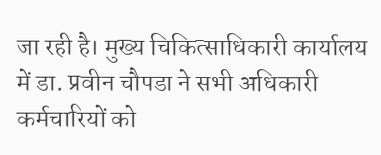जा रही है। मुख्य चिकित्साधिकारी कार्यालय में डा. प्रवीन चौपडा ने सभी अधिकारी कर्मचारियों को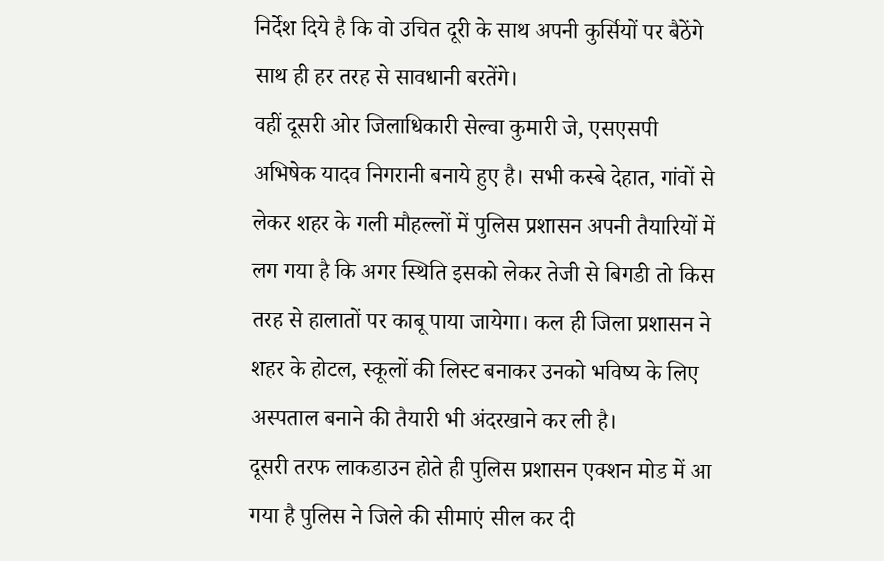निर्देश दिये है कि वो उचित दूरी के साथ अपनी कुर्सियों पर बैठेंगे साथ ही हर तरह से सावधानी बरतेंगे।
वहीं दूसरी ओर जिलाधिकारी सेल्वा कुमारी जे, एसएसपी अभिषेक यादव निगरानी बनाये हुए है। सभी कस्बे देहात, गांवों से लेकर शहर के गली मौहल्लों में पुलिस प्रशासन अपनी तैयारियों में लग गया है कि अगर स्थिति इसको लेकर तेजी से बिगडी तो किस तरह से हालातों पर काबू पाया जायेगा। कल ही जिला प्रशासन ने शहर के होटल, स्कूलों की लिस्ट बनाकर उनको भविष्य के लिए अस्पताल बनाने की तैयारी भी अंदरखाने कर ली है।
दूसरी तरफ लाकडाउन होते ही पुलिस प्रशासन एक्शन मोड में आ गया है पुलिस ने जिले की सीमाएं सील कर दी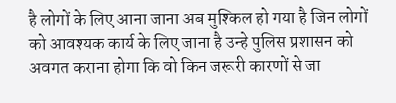है लोगों के लिए आना जाना अब मुश्किल हो गया है जिन लोगों को आवश्यक कार्य के लिए जाना है उन्हे पुलिस प्रशासन को अवगत कराना होगा कि वो किन जरूरी कारणों से जा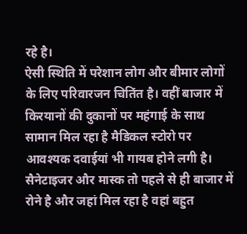रहे है।
ऐसी स्थिति में परेशान लोग और बीमार लोगों के लिए परिवारजन चितिंत है। वहीं बाजार में किरयानों की दुकानों पर महंगाई के साथ सामान मिल रहा है मैडिकल स्टोरो पर आवश्यक दवाईयां भी गायब होने लगी है। सैनेटाइजर और मास्क तो पहले से ही बाजार में रोने है और जहां मिल रहा है वहां बहुत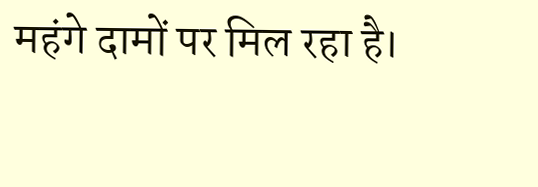महंगे दामों पर मिल रहा है।